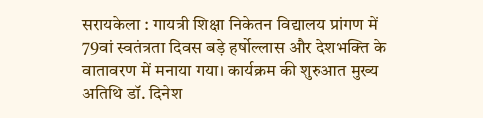सरायकेला : गायत्री शिक्षा निकेतन विद्यालय प्रांगण में 79वां स्वतंत्रता दिवस बड़े हर्षोल्लास और देशभक्ति के वातावरण में मनाया गया। कार्यक्रम की शुरुआत मुख्य अतिथि डॉ. दिनेश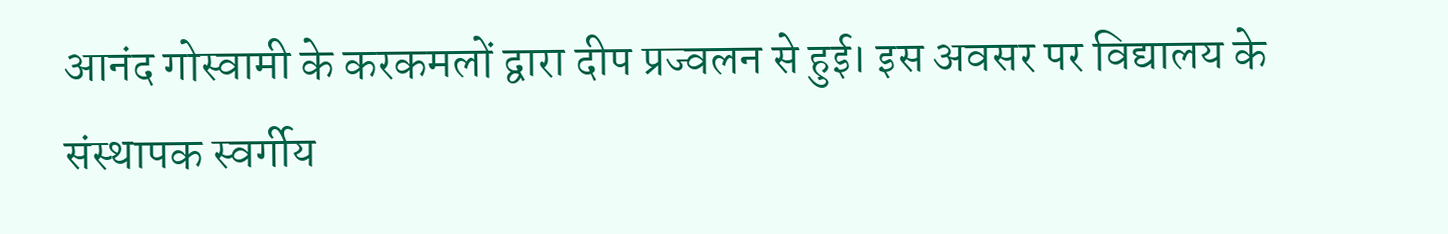आनंद गोस्वामी के करकमलों द्वारा दीप प्रज्वलन से हुई। इस अवसर पर विद्यालय के संस्थापक स्वर्गीय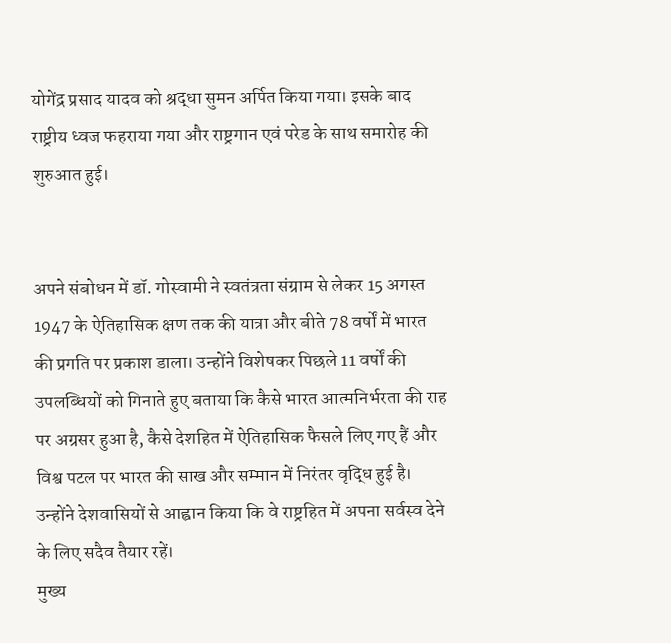योगेंद्र प्रसाद यादव को श्रद्धा सुमन अर्पित किया गया। इसके बाद राष्ट्रीय ध्वज फहराया गया और राष्ट्रगान एवं परेड के साथ समारोह की शुरुआत हुई।


अपने संबोधन में डॉ. गोस्वामी ने स्वतंत्रता संग्राम से लेकर 15 अगस्त 1947 के ऐतिहासिक क्षण तक की यात्रा और बीते 78 वर्षों में भारत की प्रगति पर प्रकाश डाला। उन्होंने विशेषकर पिछले 11 वर्षों की उपलब्धियों को गिनाते हुए बताया कि कैसे भारत आत्मनिर्भरता की राह पर अग्रसर हुआ है, कैसे देशहित में ऐतिहासिक फैसले लिए गए हैं और विश्व पटल पर भारत की साख और सम्मान में निरंतर वृद्धि हुई है। उन्होंने देशवासियों से आह्वान किया कि वे राष्ट्रहित में अपना सर्वस्व देने के लिए सदैव तैयार रहें।
मुख्य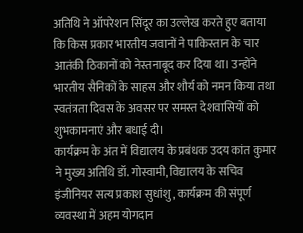अतिथि ने ऑपरेशन सिंदूर का उल्लेख करते हुए बताया कि किस प्रकार भारतीय जवानों ने पाकिस्तान के चार आतंकी ठिकानों को नेस्तनाबूद कर दिया था। उन्होंने भारतीय सैनिकों के साहस और शौर्य को नमन किया तथा स्वतंत्रता दिवस के अवसर पर समस्त देशवासियों को शुभकामनाएं और बधाई दी।
कार्यक्रम के अंत में विद्यालय के प्रबंधक उदय कांत कुमार ने मुख्य अतिथि डॉ. गोस्वामी, विद्यालय के सचिव इंजीनियर सत्य प्रकाश सुधांशु, कार्यक्रम की संपूर्ण व्यवस्था में अहम योगदान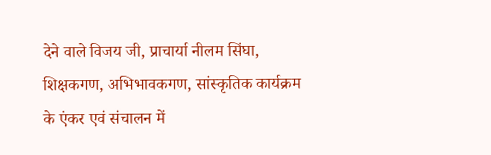देने वाले विजय जी, प्राचार्या नीलम सिंघा, शिक्षकगण, अभिभावकगण, सांस्कृतिक कार्यक्रम के एंकर एवं संचालन में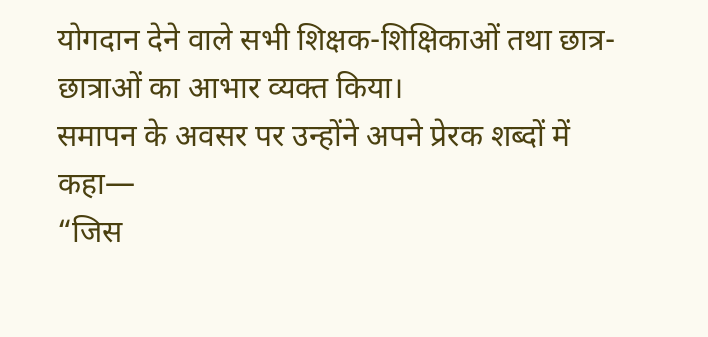योगदान देने वाले सभी शिक्षक-शिक्षिकाओं तथा छात्र-छात्राओं का आभार व्यक्त किया।
समापन के अवसर पर उन्होंने अपने प्रेरक शब्दों में कहा—
“जिस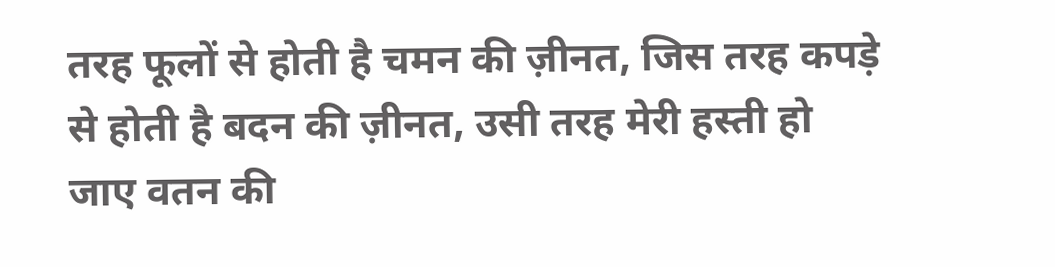तरह फूलों से होती है चमन की ज़ीनत, जिस तरह कपड़े से होती है बदन की ज़ीनत, उसी तरह मेरी हस्ती हो जाए वतन की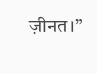ज़ीनत।”